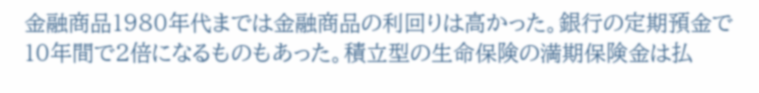金融商品1980年代までは金融商品の利回りは高かった。銀行の定期預金で10年間で2倍になるものもあった。積立型の生命保険の満期保険金は払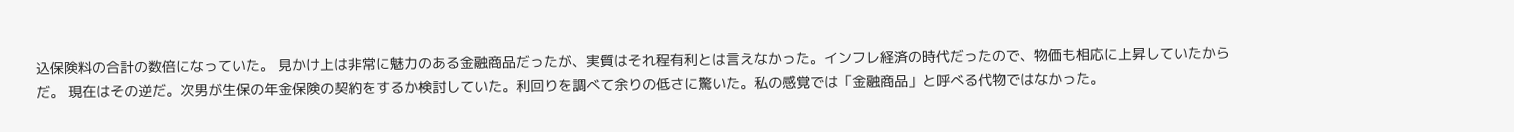込保険料の合計の数倍になっていた。 見かけ上は非常に魅力のある金融商品だったが、実質はそれ程有利とは言えなかった。インフレ経済の時代だったので、物価も相応に上昇していたからだ。 現在はその逆だ。次男が生保の年金保険の契約をするか検討していた。利回りを調べて余りの低さに驚いた。私の感覚では「金融商品」と呼べる代物ではなかった。